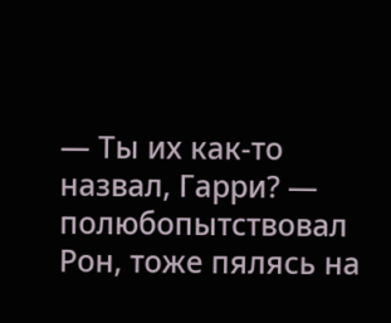— Ты их как-то назвал, Гарри? — полюбопытствовал Рон, тоже пялясь на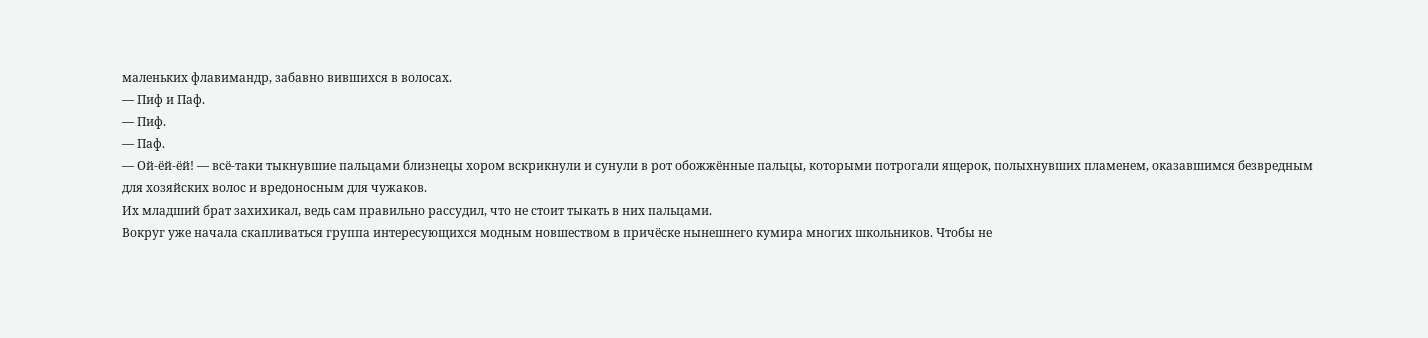маленьких флавимандр, забавно вившихся в волосах.
— Пиф и Паф.
— Пиф.
— Паф.
— Ой-ёй-ёй! — всё-таки тыкнувшие пальцами близнецы хором вскрикнули и сунули в рот обожжённые пальцы, которыми потрогали ящерок, полыхнувших пламенем, оказавшимся безвредным для хозяйских волос и вредоносным для чужаков.
Их младший брат захихикал, ведь сам правильно рассудил, что не стоит тыкать в них пальцами.
Вокруг уже начала скапливаться группа интересующихся модным новшеством в причёске нынешнего кумира многих школьников. Чтобы не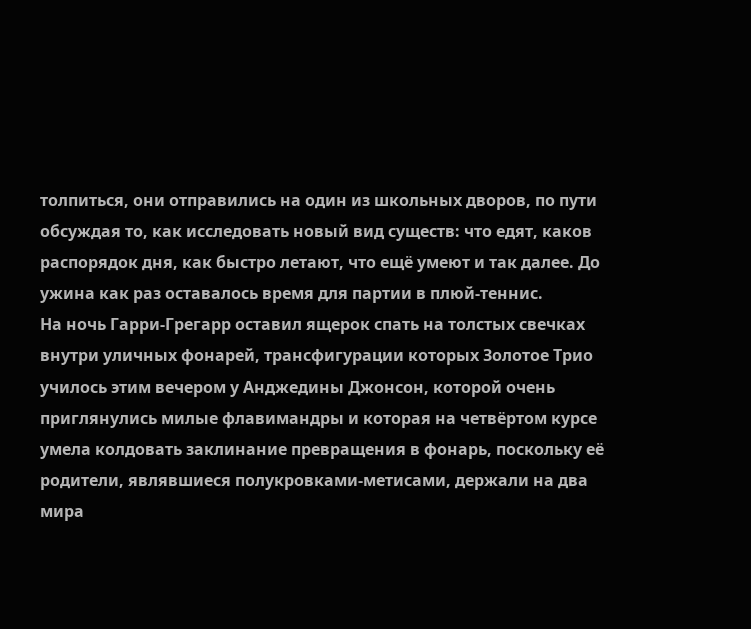толпиться, они отправились на один из школьных дворов, по пути обсуждая то, как исследовать новый вид существ: что едят, каков распорядок дня, как быстро летают, что ещё умеют и так далее. До ужина как раз оставалось время для партии в плюй-теннис.
На ночь Гарри-Грегарр оставил ящерок спать на толстых свечках внутри уличных фонарей, трансфигурации которых Золотое Трио училось этим вечером у Анджедины Джонсон, которой очень приглянулись милые флавимандры и которая на четвёртом курсе умела колдовать заклинание превращения в фонарь, поскольку её родители, являвшиеся полукровками-метисами, держали на два мира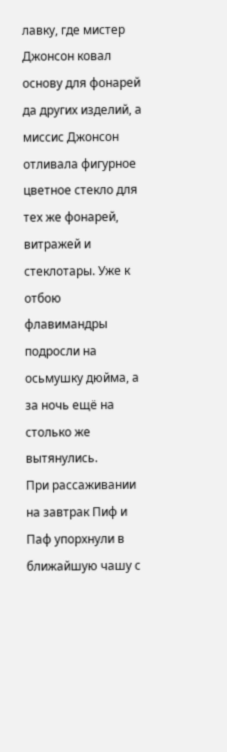лавку, где мистер Джонсон ковал основу для фонарей да других изделий, а миссис Джонсон отливала фигурное цветное стекло для тех же фонарей, витражей и стеклотары. Уже к отбою флавимандры подросли на осьмушку дюйма, а за ночь ещё на столько же вытянулись.
При рассаживании на завтрак Пиф и Паф упорхнули в ближайшую чашу с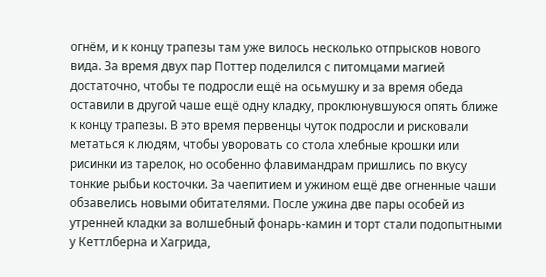огнём, и к концу трапезы там уже вилось несколько отпрысков нового вида. За время двух пар Поттер поделился с питомцами магией достаточно, чтобы те подросли ещё на осьмушку и за время обеда оставили в другой чаше ещё одну кладку, проклюнувшуюся опять ближе к концу трапезы. В это время первенцы чуток подросли и рисковали метаться к людям, чтобы уворовать со стола хлебные крошки или рисинки из тарелок, но особенно флавимандрам пришлись по вкусу тонкие рыбьи косточки. За чаепитием и ужином ещё две огненные чаши обзавелись новыми обитателями. После ужина две пары особей из утренней кладки за волшебный фонарь-камин и торт стали подопытными у Кеттлберна и Хагрида,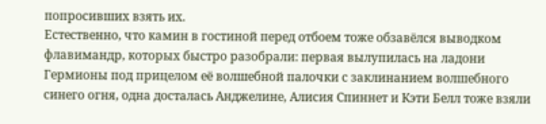попросивших взять их.
Естественно, что камин в гостиной перед отбоем тоже обзавёлся выводком флавимандр, которых быстро разобрали: первая вылупилась на ладони Гермионы под прицелом её волшебной палочки с заклинанием волшебного синего огня, одна досталась Анджелине, Алисия Спиннет и Кэти Белл тоже взяли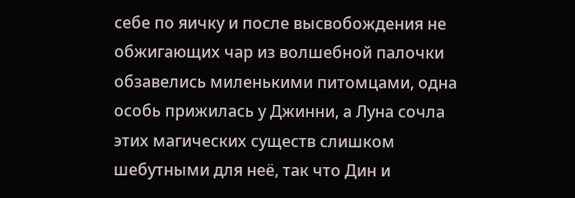себе по яичку и после высвобождения не обжигающих чар из волшебной палочки обзавелись миленькими питомцами, одна особь прижилась у Джинни, а Луна сочла этих магических существ слишком шебутными для неё, так что Дин и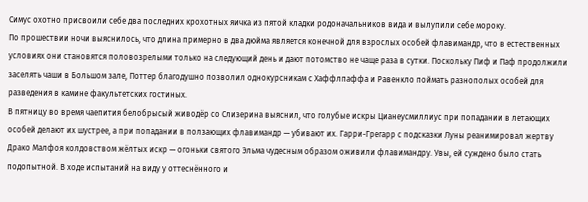Симус охотно присвоили себе два последних крохотных яичка из пятой кладки родоначальников вида и вылупили себе мороку.
По прошествии ночи выяснилось, что длина примерно в два дюйма является конечной для взрослых особей флавимандр, что в естественных условиях они становятся половозрелыми только на следующий день и дают потомство не чаще раза в сутки. Поскольку Пиф и Паф продолжили заселять чаши в Большом зале, Поттер благодушно позволил однокурсникам с Хаффлпаффа и Равенкло поймать разнополых особей для разведения в камине факультетских гостиных.
В пятницу во время чаепития белобрысый живодёр со Слизерина выяснил, что голубые искры Цианеусмиллиус при попадании в летающих особей делают их шустрее, а при попадании в ползающих флавимандр — убивают их. Гарри-Грегарр с подсказки Луны реанимировал жертву Драко Малфоя колдовством жёлтых искр — огоньки святого Эльма чудесным образом оживили флавимандру. Увы, ей суждено было стать подопытной. В ходе испытаний на виду у оттеснённого и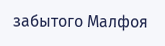забытого Малфоя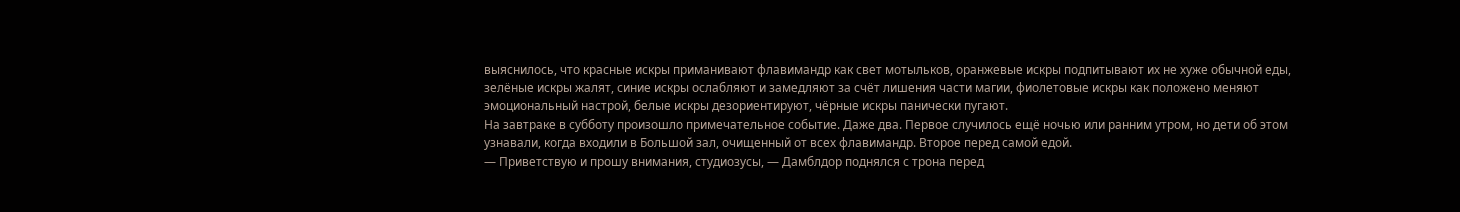выяснилось, что красные искры приманивают флавимандр как свет мотыльков, оранжевые искры подпитывают их не хуже обычной еды, зелёные искры жалят, синие искры ослабляют и замедляют за счёт лишения части магии, фиолетовые искры как положено меняют эмоциональный настрой, белые искры дезориентируют, чёрные искры панически пугают.
На завтраке в субботу произошло примечательное событие. Даже два. Первое случилось ещё ночью или ранним утром, но дети об этом узнавали, когда входили в Большой зал, очищенный от всех флавимандр. Второе перед самой едой.
— Приветствую и прошу внимания, студиозусы, — Дамблдор поднялся с трона перед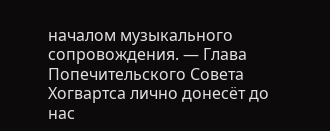началом музыкального сопровождения. — Глава Попечительского Совета Хогвартса лично донесёт до нас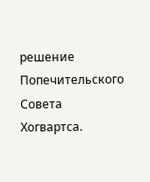решение Попечительского Совета Хогвартса.